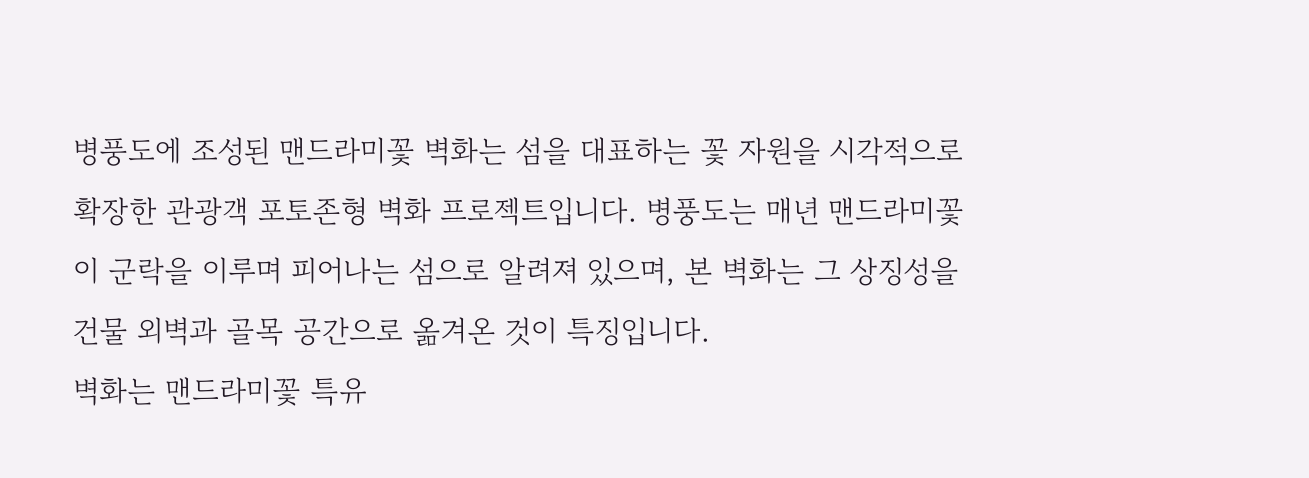병풍도에 조성된 맨드라미꽃 벽화는 섬을 대표하는 꽃 자원을 시각적으로 확장한 관광객 포토존형 벽화 프로젝트입니다. 병풍도는 매년 맨드라미꽃이 군락을 이루며 피어나는 섬으로 알려져 있으며, 본 벽화는 그 상징성을 건물 외벽과 골목 공간으로 옮겨온 것이 특징입니다.
벽화는 맨드라미꽃 특유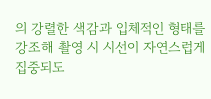의 강렬한 색감과 입체적인 형태를 강조해 촬영 시 시선이 자연스럽게 집중되도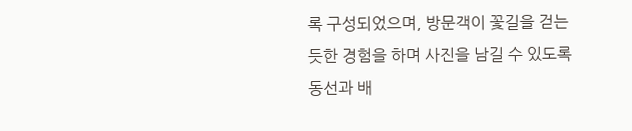록 구성되었으며, 방문객이 꽃길을 걷는 듯한 경험을 하며 사진을 남길 수 있도록 동선과 배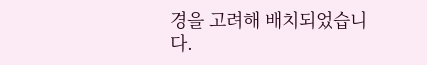경을 고려해 배치되었습니다.